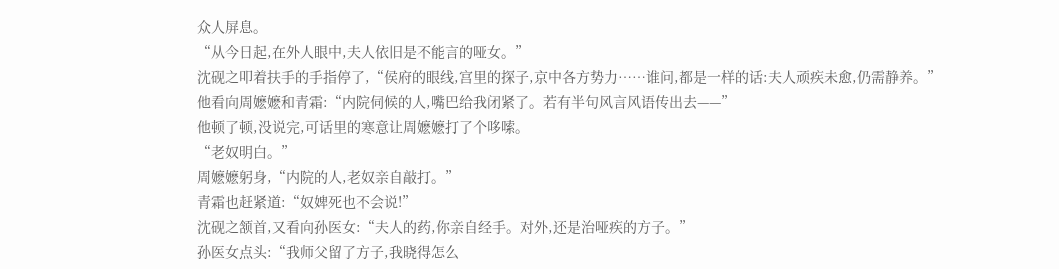众人屏息。
“从今日起,在外人眼中,夫人依旧是不能言的哑女。”
沈砚之叩着扶手的手指停了,“侯府的眼线,宫里的探子,京中各方势力……谁问,都是一样的话:夫人顽疾未愈,仍需静养。”
他看向周嬷嬷和青霜:“内院伺候的人,嘴巴给我闭紧了。若有半句风言风语传出去——”
他顿了顿,没说完,可话里的寒意让周嬷嬷打了个哆嗦。
“老奴明白。”
周嬷嬷躬身,“内院的人,老奴亲自敲打。”
青霜也赶紧道:“奴婢死也不会说!”
沈砚之颔首,又看向孙医女:“夫人的药,你亲自经手。对外,还是治哑疾的方子。”
孙医女点头:“我师父留了方子,我晓得怎么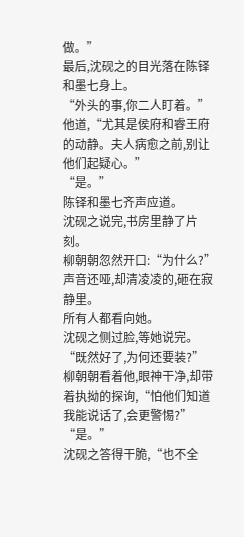做。”
最后,沈砚之的目光落在陈铎和墨七身上。
“外头的事,你二人盯着。”
他道,“尤其是侯府和睿王府的动静。夫人病愈之前,别让他们起疑心。”
“是。”
陈铎和墨七齐声应道。
沈砚之说完,书房里静了片刻。
柳朝朝忽然开口:“为什么?”
声音还哑,却清凌凌的,砸在寂静里。
所有人都看向她。
沈砚之侧过脸,等她说完。
“既然好了,为何还要装?”
柳朝朝看着他,眼神干净,却带着执拗的探询,“怕他们知道我能说话了,会更警惕?”
“是。”
沈砚之答得干脆,“也不全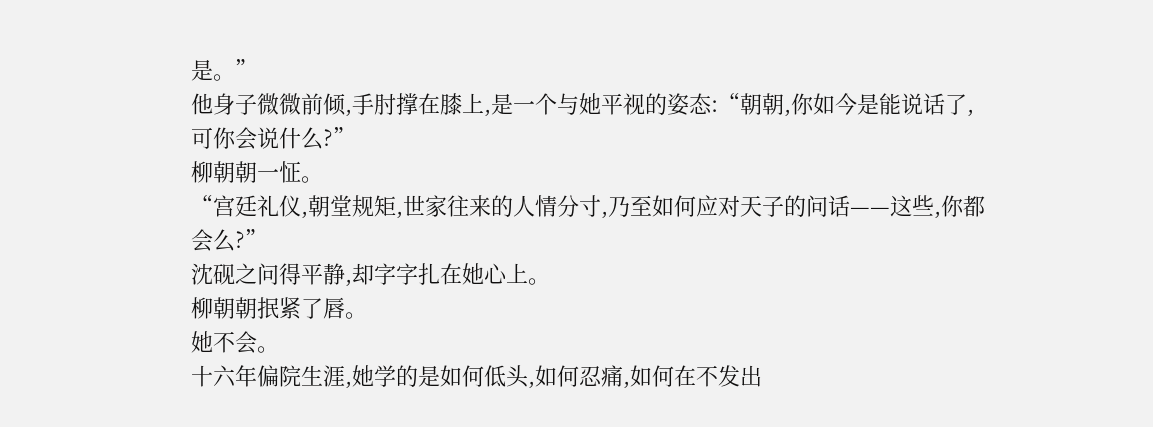是。”
他身子微微前倾,手肘撑在膝上,是一个与她平视的姿态:“朝朝,你如今是能说话了,可你会说什么?”
柳朝朝一怔。
“宫廷礼仪,朝堂规矩,世家往来的人情分寸,乃至如何应对天子的问话——这些,你都会么?”
沈砚之问得平静,却字字扎在她心上。
柳朝朝抿紧了唇。
她不会。
十六年偏院生涯,她学的是如何低头,如何忍痛,如何在不发出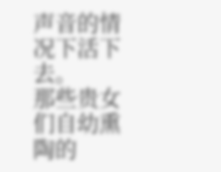声音的情况下活下去。
那些贵女们自幼熏陶的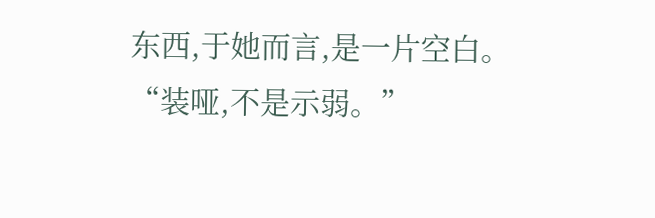东西,于她而言,是一片空白。
“装哑,不是示弱。”